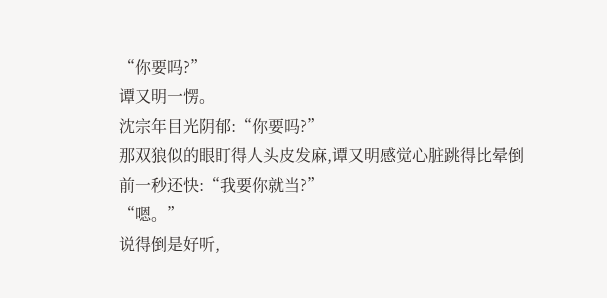“你要吗?”
谭又明一愣。
沈宗年目光阴郁:“你要吗?”
那双狼似的眼盯得人头皮发麻,谭又明感觉心脏跳得比晕倒前一秒还快:“我要你就当?”
“嗯。”
说得倒是好听,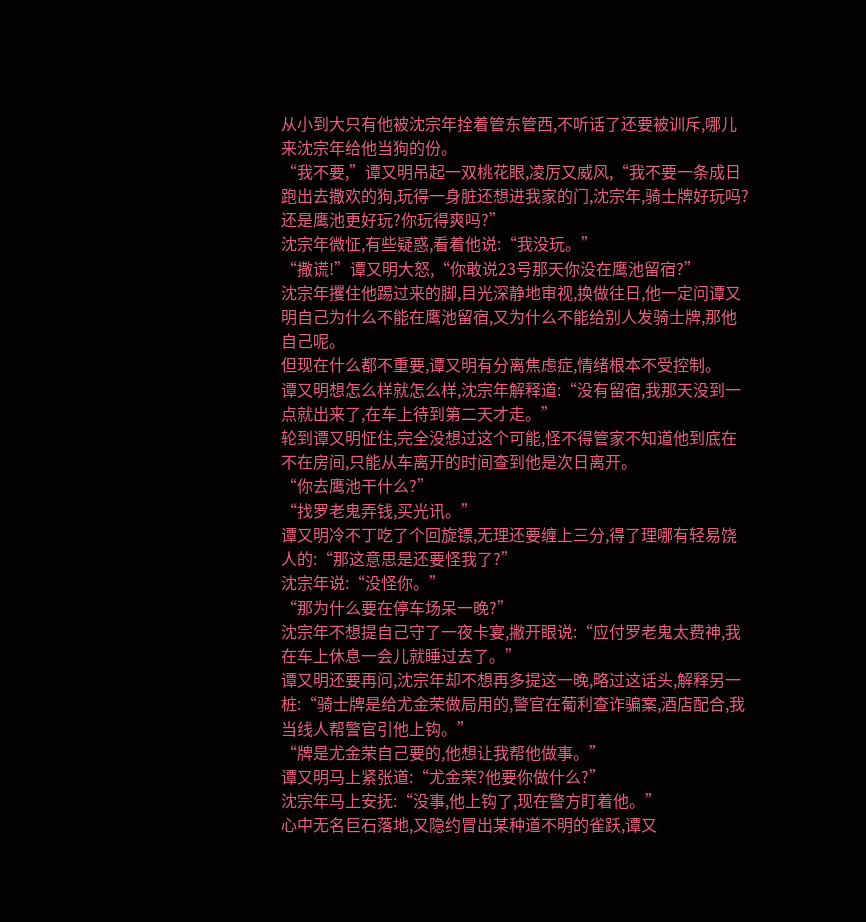从小到大只有他被沈宗年拴着管东管西,不听话了还要被训斥,哪儿来沈宗年给他当狗的份。
“我不要,”谭又明吊起一双桃花眼,凌厉又威风,“我不要一条成日跑出去撒欢的狗,玩得一身脏还想进我家的门,沈宗年,骑士牌好玩吗?还是鹰池更好玩?你玩得爽吗?”
沈宗年微怔,有些疑惑,看着他说:“我没玩。”
“撒谎!”谭又明大怒,“你敢说23号那天你没在鹰池留宿?”
沈宗年攫住他踢过来的脚,目光深静地审视,换做往日,他一定问谭又明自己为什么不能在鹰池留宿,又为什么不能给别人发骑士牌,那他自己呢。
但现在什么都不重要,谭又明有分离焦虑症,情绪根本不受控制。
谭又明想怎么样就怎么样,沈宗年解释道:“没有留宿,我那天没到一点就出来了,在车上待到第二天才走。”
轮到谭又明怔住,完全没想过这个可能,怪不得管家不知道他到底在不在房间,只能从车离开的时间查到他是次日离开。
“你去鹰池干什么?”
“找罗老鬼弄钱,买光讯。”
谭又明冷不丁吃了个回旋镖,无理还要缠上三分,得了理哪有轻易饶人的:“那这意思是还要怪我了?”
沈宗年说:“没怪你。”
“那为什么要在停车场呆一晚?”
沈宗年不想提自己守了一夜卡宴,撇开眼说:“应付罗老鬼太费神,我在车上休息一会儿就睡过去了。”
谭又明还要再问,沈宗年却不想再多提这一晚,略过这话头,解释另一桩:“骑士牌是给尤金荣做局用的,警官在葡利查诈骗案,酒店配合,我当线人帮警官引他上钩。”
“牌是尤金荣自己要的,他想让我帮他做事。”
谭又明马上紧张道:“尤金荣?他要你做什么?”
沈宗年马上安抚:“没事,他上钩了,现在警方盯着他。”
心中无名巨石落地,又隐约冒出某种道不明的雀跃,谭又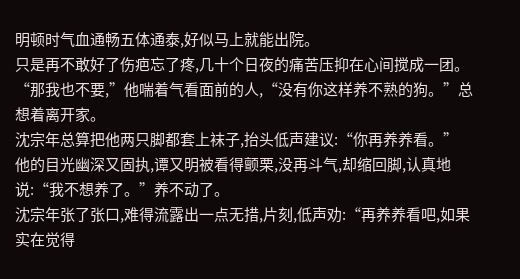明顿时气血通畅五体通泰,好似马上就能出院。
只是再不敢好了伤疤忘了疼,几十个日夜的痛苦压抑在心间搅成一团。
“那我也不要,”他喘着气看面前的人,“没有你这样养不熟的狗。”总想着离开家。
沈宗年总算把他两只脚都套上袜子,抬头低声建议:“你再养养看。”
他的目光幽深又固执,谭又明被看得颤栗,没再斗气,却缩回脚,认真地说:“我不想养了。”养不动了。
沈宗年张了张口,难得流露出一点无措,片刻,低声劝:“再养养看吧,如果实在觉得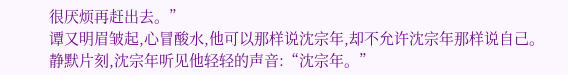很厌烦再赶出去。”
谭又明眉皱起,心冒酸水,他可以那样说沈宗年,却不允许沈宗年那样说自己。
静默片刻,沈宗年听见他轻轻的声音:“沈宗年。”